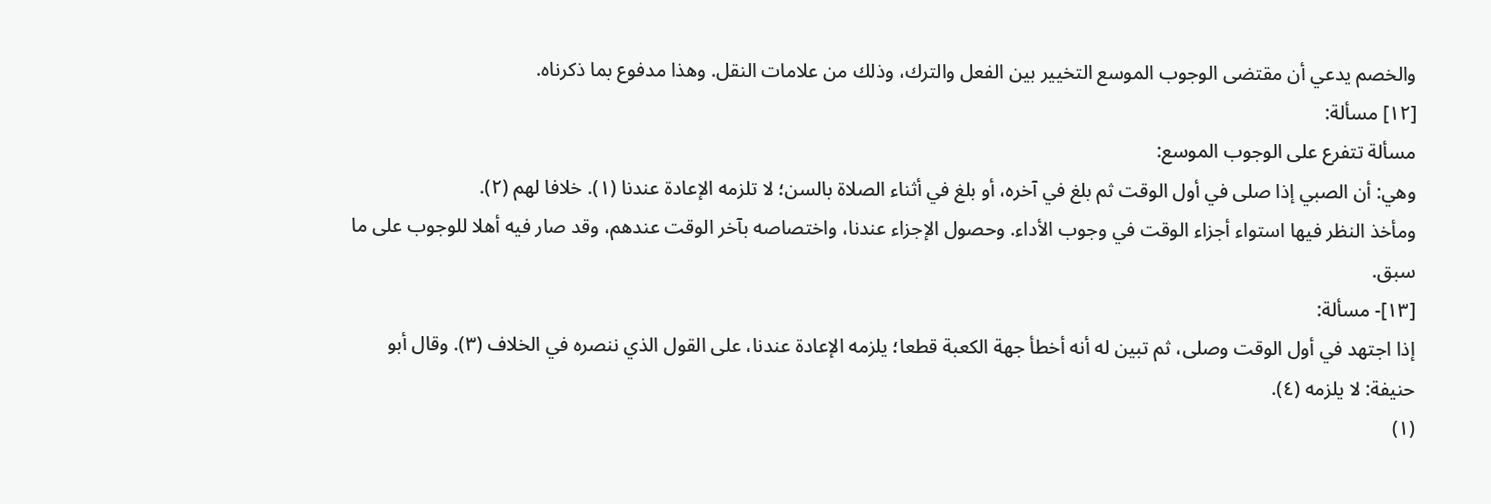والخصم يدعي أن مقتضى الوجوب الموسع التخيير بين الفعل والترك، وذلك من علامات النقل. وهذا مدفوع بما ذكرناه.
[١٢] مسألة:
مسألة تتفرع على الوجوب الموسع:
وهي: أن الصبي إذا صلى في أول الوقت ثم بلغ في آخره، أو بلغ في أثناء الصلاة بالسن؛ لا تلزمه الإعادة عندنا (١). خلافا لهم (٢).
ومأخذ النظر فيها استواء أجزاء الوقت في وجوب الأداء. وحصول الإجزاء عندنا، واختصاصه بآخر الوقت عندهم، وقد صار فيه أهلا للوجوب على ما سبق.
[١٣]- مسألة:
إذا اجتهد في أول الوقت وصلى، ثم تبين له أنه أخطأ جهة الكعبة قطعا؛ يلزمه الإعادة عندنا، على القول الذي ننصره في الخلاف (٣). وقال أبو حنيفة: لا يلزمه (٤).
(١)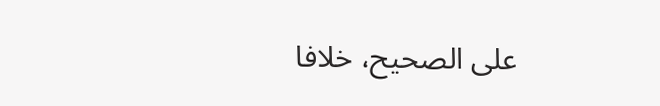على الصحيح، خلافا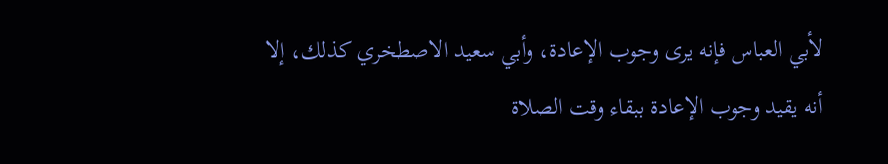لأبي العباس فإنه يرى وجوب الإعادة، وأبي سعيد الاصطخري كذلك، إلا أنه يقيد وجوب الإعادة ببقاء وقت الصلاة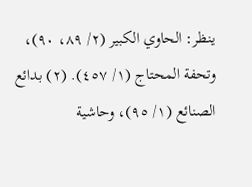ينظر: الحاوي الكبير (٢/ ٨٩، ٩٠)، وتحفة المحتاج (١/ ٤٥٧). (٢) بدائع الصنائع (١/ ٩٥)، وحاشية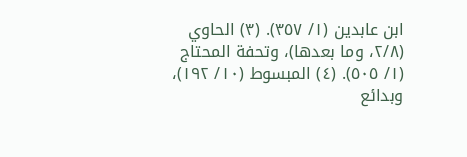ابن عابدين (١/ ٣٥٧). (٣) الحاوي (٢/٨، وما بعدها)، وتحفة المحتاج (١/ ٥٠٥). (٤) المبسوط (١٠/ ١٩٢)، وبدائع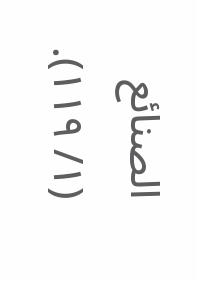الصنائع (١/ ١١٩).